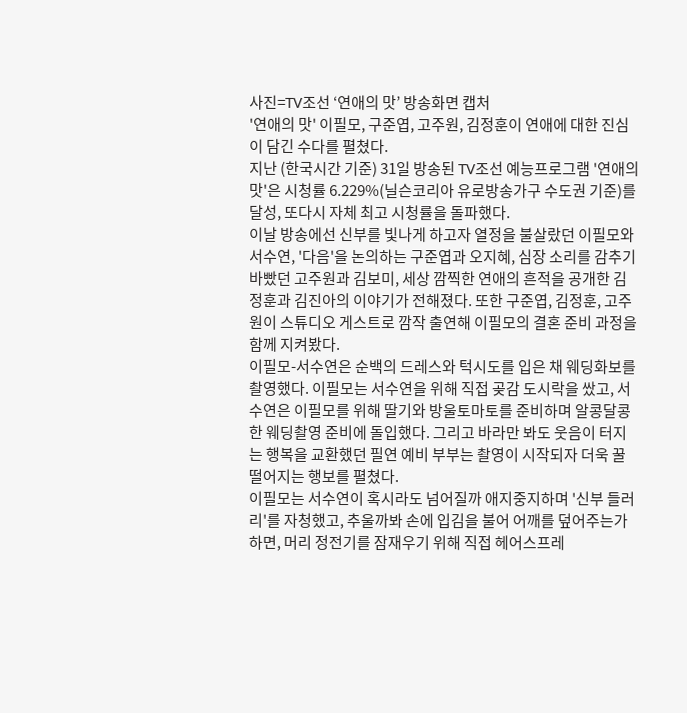사진=TV조선 ‘연애의 맛’ 방송화면 캡처
'연애의 맛' 이필모, 구준엽, 고주원, 김정훈이 연애에 대한 진심이 담긴 수다를 펼쳤다.
지난 (한국시간 기준) 31일 방송된 TV조선 예능프로그램 '연애의 맛'은 시청률 6.229%(닐슨코리아 유로방송가구 수도권 기준)를 달성, 또다시 자체 최고 시청률을 돌파했다.
이날 방송에선 신부를 빛나게 하고자 열정을 불살랐던 이필모와 서수연, '다음'을 논의하는 구준엽과 오지혜, 심장 소리를 감추기 바빴던 고주원과 김보미, 세상 깜찍한 연애의 흔적을 공개한 김정훈과 김진아의 이야기가 전해졌다. 또한 구준엽, 김정훈, 고주원이 스튜디오 게스트로 깜작 출연해 이필모의 결혼 준비 과정을 함께 지켜봤다.
이필모-서수연은 순백의 드레스와 턱시도를 입은 채 웨딩화보를 촬영했다. 이필모는 서수연을 위해 직접 곶감 도시락을 쌌고, 서수연은 이필모를 위해 딸기와 방울토마토를 준비하며 알콩달콩한 웨딩촬영 준비에 돌입했다. 그리고 바라만 봐도 웃음이 터지는 행복을 교환했던 필연 예비 부부는 촬영이 시작되자 더욱 꿀 떨어지는 행보를 펼쳤다.
이필모는 서수연이 혹시라도 넘어질까 애지중지하며 '신부 들러리'를 자청했고, 추울까봐 손에 입김을 불어 어깨를 덮어주는가 하면, 머리 정전기를 잠재우기 위해 직접 헤어스프레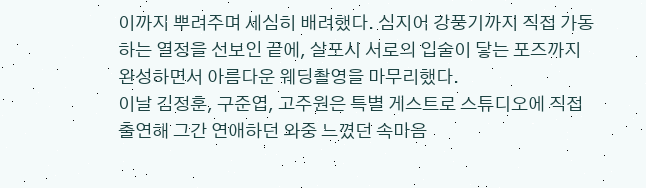이까지 뿌려주며 세심히 배려했다. 심지어 강풍기까지 직접 가동하는 열정을 선보인 끝에, 살포시 서로의 입술이 닿는 포즈까지 완성하면서 아름다운 웨딩촬영을 마무리했다.
이날 김정훈, 구준엽, 고주원은 특별 게스트로 스튜디오에 직접 출연해 그간 연애하던 와중 느꼈던 속마음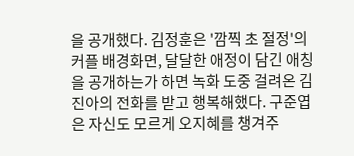을 공개했다. 김정훈은 '깜찍 초 절정'의 커플 배경화면, 달달한 애정이 담긴 애칭을 공개하는가 하면 녹화 도중 걸려온 김진아의 전화를 받고 행복해했다. 구준엽은 자신도 모르게 오지혜를 챙겨주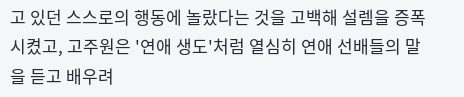고 있던 스스로의 행동에 놀랐다는 것을 고백해 설렘을 증폭시켰고, 고주원은 '연애 생도'처럼 열심히 연애 선배들의 말을 듣고 배우려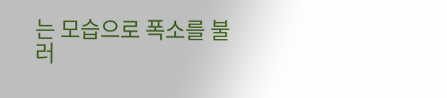는 모습으로 폭소를 불러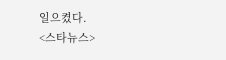일으켰다.
<스타뉴스>